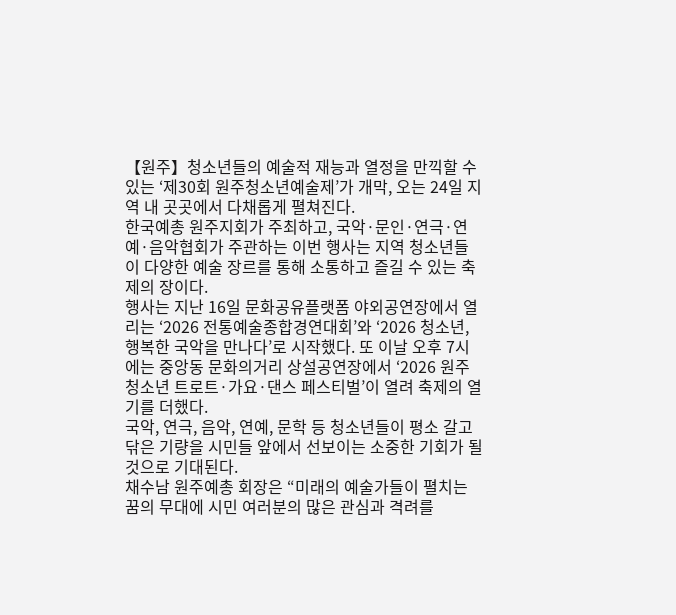【원주】청소년들의 예술적 재능과 열정을 만끽할 수 있는 ‘제30회 원주청소년예술제’가 개막, 오는 24일 지역 내 곳곳에서 다채롭게 펼쳐진다.
한국예총 원주지회가 주최하고, 국악·문인·연극·연예·음악협회가 주관하는 이번 행사는 지역 청소년들이 다양한 예술 장르를 통해 소통하고 즐길 수 있는 축제의 장이다.
행사는 지난 16일 문화공유플랫폼 야외공연장에서 열리는 ‘2026 전통예술종합경연대회’와 ‘2026 청소년, 행복한 국악을 만나다’로 시작했다. 또 이날 오후 7시에는 중앙동 문화의거리 상설공연장에서 ‘2026 원주청소년 트로트·가요·댄스 페스티벌’이 열려 축제의 열기를 더했다.
국악, 연극, 음악, 연예, 문학 등 청소년들이 평소 갈고닦은 기량을 시민들 앞에서 선보이는 소중한 기회가 될 것으로 기대된다.
채수남 원주예총 회장은 “미래의 예술가들이 펼치는 꿈의 무대에 시민 여러분의 많은 관심과 격려를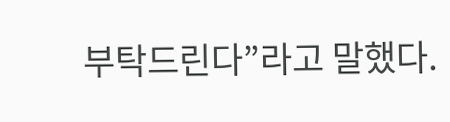부탁드린다”라고 말했다.